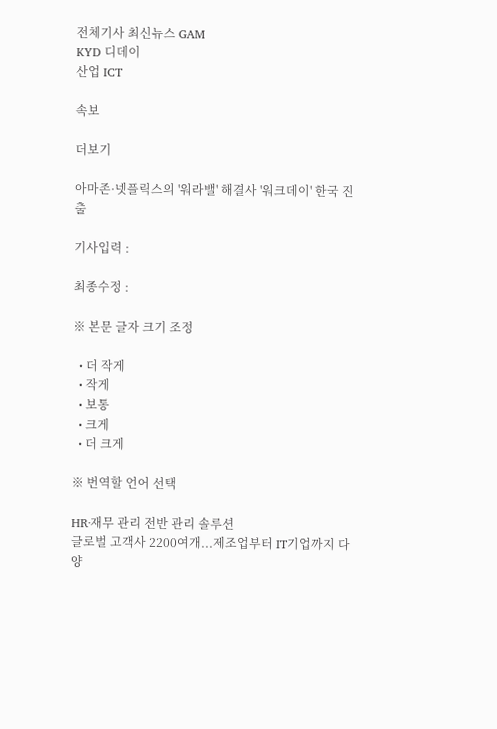전체기사 최신뉴스 GAM
KYD 디데이
산업 ICT

속보

더보기

아마존·넷플릭스의 '워라밸' 해결사 '워크데이' 한국 진출

기사입력 :

최종수정 :

※ 본문 글자 크기 조정

  • 더 작게
  • 작게
  • 보통
  • 크게
  • 더 크게

※ 번역할 언어 선택

HR·재무 관리 전반 관리 솔루션
글로벌 고객사 2200여개...제조업부터 IT기업까지 다양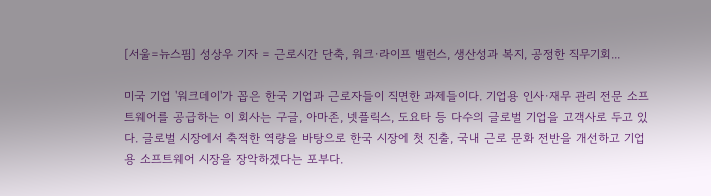[서울=뉴스핌] 성상우 기자 = 근로시간 단축, 워크·라이프 밸런스, 생산성과 복지, 공정한 직무기회...

미국 기업 '워크데이'가 꼽은 한국 기업과 근로자들이 직면한 과제들이다. 기업용 인사·재무 관리 전문 소프트웨어를 공급하는 이 회사는 구글, 아마존, 넷플릭스, 도요타 등 다수의 글로벌 기업을 고객사로 두고 있다. 글로벌 시장에서 축적한 역량을 바탕으로 한국 시장에 첫 진출, 국내 근로 문화 전반을 개선하고 기업용 소프트웨어 시장을 장악하겠다는 포부다.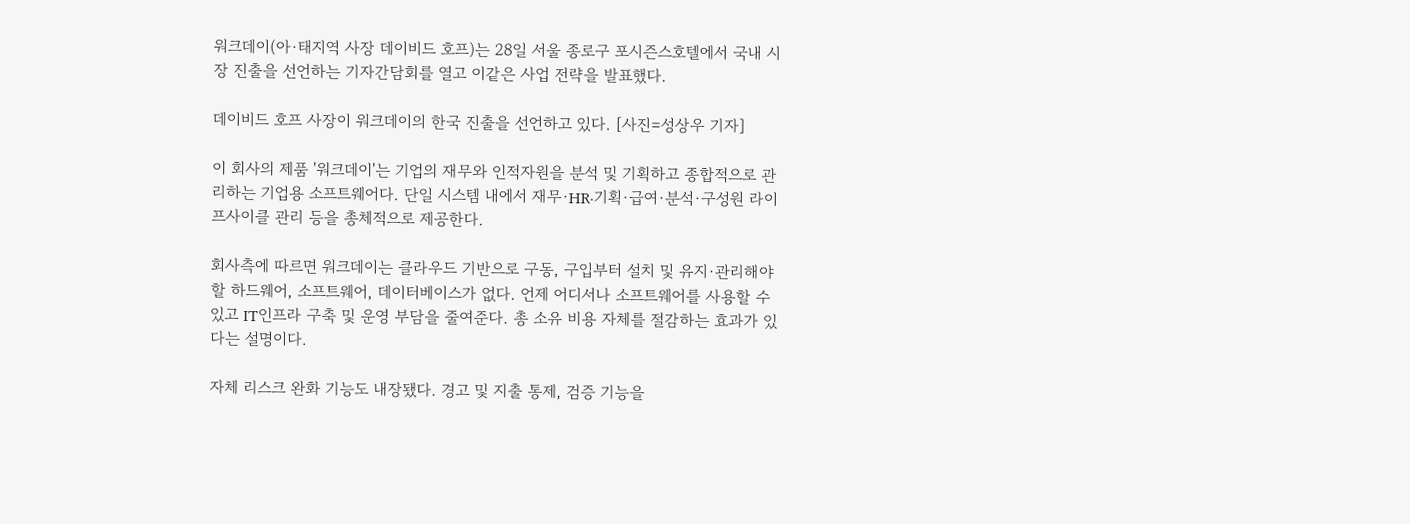워크데이(아·태지역 사장 데이비드 호프)는 28일 서울 종로구 포시즌스호텔에서 국내 시장 진출을 선언하는 기자간담회를 열고 이같은 사업 전략을 발표했다.

데이비드 호프 사장이 워크데이의 한국 진출을 선언하고 있다. [사진=성상우 기자]

이 회사의 제품 '워크데이'는 기업의 재무와 인적자원을 분석 및 기획하고 종합적으로 관리하는 기업용 소프트웨어다. 단일 시스템 내에서 재무·HR·기획·급여·분석·구성원 라이프사이클 관리 등을 총체적으로 제공한다.

회사측에 따르면 워크데이는 클라우드 기반으로 구동, 구입부터 설치 및 유지·관리해야 할 하드웨어, 소프트웨어, 데이터베이스가 없다. 언제 어디서나 소프트웨어를 사용할 수 있고 IT인프라 구축 및 운영 부담을 줄여준다. 총 소유 비용 자체를 절감하는 효과가 있다는 설명이다.

자체 리스크 완화 기능도 내장됐다. 경고 및 지출 통제, 검증 기능을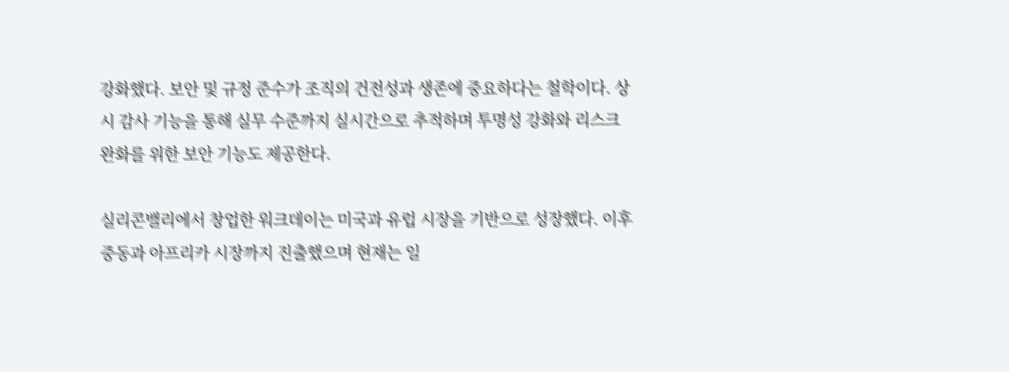강화했다. 보안 및 규정 준수가 조직의 건전성과 생존에 중요하다는 철학이다. 상시 감사 기능을 통해 실무 수준까지 실시간으로 추적하며 투명성 강화와 리스크 완화를 위한 보안 기능도 제공한다.

실리콘밸리에서 창업한 워크데이는 미국과 유럽 시장을 기반으로 성장했다. 이후 중동과 아프리카 시장까지 진출했으며 현재는 일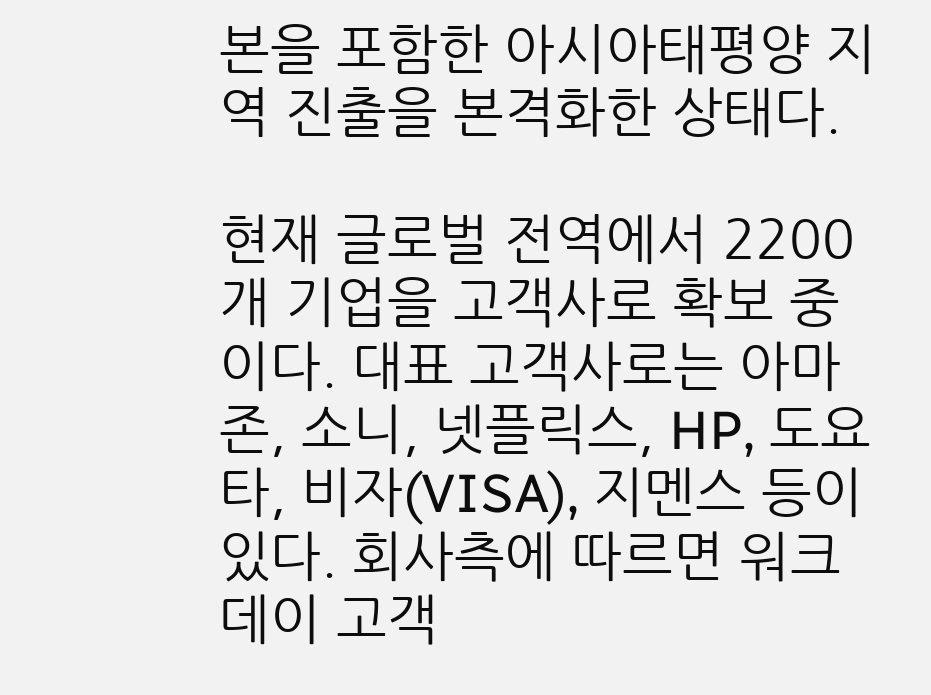본을 포함한 아시아태평양 지역 진출을 본격화한 상태다.

현재 글로벌 전역에서 2200개 기업을 고객사로 확보 중이다. 대표 고객사로는 아마존, 소니, 넷플릭스, HP, 도요타, 비자(VISA), 지멘스 등이 있다. 회사측에 따르면 워크데이 고객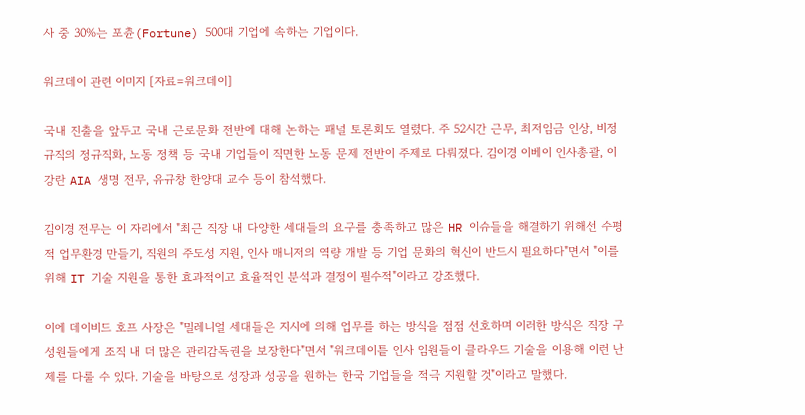사 중 30%는 포츈(Fortune) 500대 기업에 속하는 기업이다.

워크데이 관련 이미지 [자료=워크데이]

국내 진출을 앞두고 국내 근로문화 전반에 대해 논하는 패널 토론회도 열렸다. 주 52시간 근무, 최저임금 인상, 비정규직의 정규직화, 노동 정책 등 국내 기업들이 직면한 노동 문제 전반이 주제로 다뤄졌다. 김이경 이베이 인사총괄, 이강란 AIA 생명 전무, 유규창 한양대 교수 등이 참석했다.

김이경 전무는 이 자리에서 "최근 직장 내 다양한 세대들의 요구를 충족하고 많은 HR 이슈들을 해결하기 위해선 수평적 업무환경 만들기, 직원의 주도성 지원, 인사 매니저의 역량 개발 등 기업 문화의 혁신이 반드시 필요하다"면서 "이를 위해 IT 기술 지원을 통한 효과적이고 효율적인 분석과 결정이 필수적"이라고 강조했다.

이에 데이비드 호프 사장은 "밀레니얼 세대들은 지시에 의해 업무를 하는 방식을 점점 선호하며 이러한 방식은 직장 구성원들에게 조직 내 더 많은 관리감독권을 보장한다"면서 "워크데이틑 인사 임원들이 클라우드 기술을 이용해 이런 난제를 다룰 수 있다. 기술을 바탕으로 성장과 성공을 원하는 한국 기업들을 적극 지원할 것"이라고 말했다.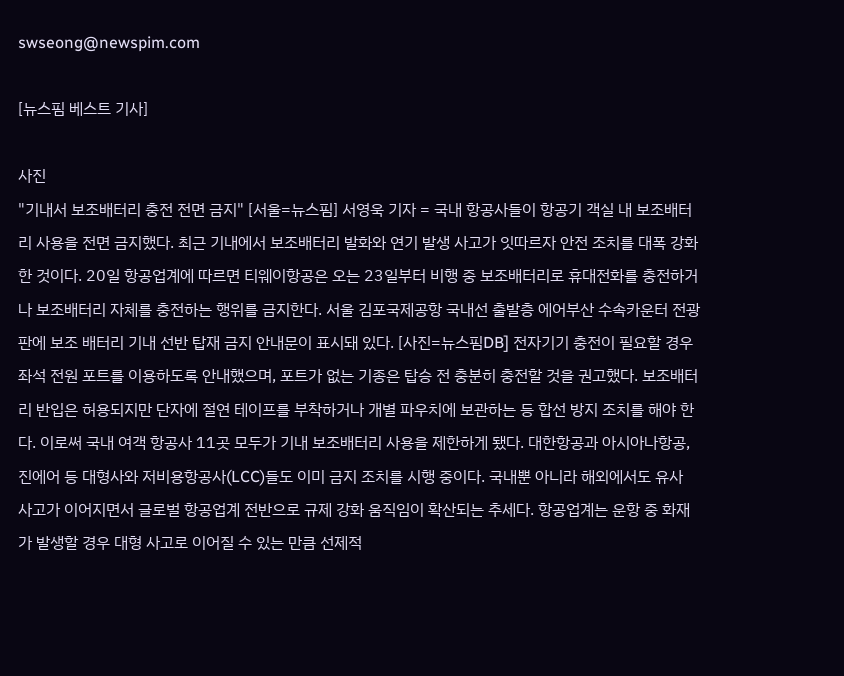swseong@newspim.com

[뉴스핌 베스트 기사]

사진
"기내서 보조배터리 충전 전면 금지" [서울=뉴스핌] 서영욱 기자 = 국내 항공사들이 항공기 객실 내 보조배터리 사용을 전면 금지했다. 최근 기내에서 보조배터리 발화와 연기 발생 사고가 잇따르자 안전 조치를 대폭 강화한 것이다. 20일 항공업계에 따르면 티웨이항공은 오는 23일부터 비행 중 보조배터리로 휴대전화를 충전하거나 보조배터리 자체를 충전하는 행위를 금지한다. 서울 김포국제공항 국내선 출발층 에어부산 수속카운터 전광판에 보조 배터리 기내 선반 탑재 금지 안내문이 표시돼 있다. [사진=뉴스핌DB] 전자기기 충전이 필요할 경우 좌석 전원 포트를 이용하도록 안내했으며, 포트가 없는 기종은 탑승 전 충분히 충전할 것을 권고했다. 보조배터리 반입은 허용되지만 단자에 절연 테이프를 부착하거나 개별 파우치에 보관하는 등 합선 방지 조치를 해야 한다. 이로써 국내 여객 항공사 11곳 모두가 기내 보조배터리 사용을 제한하게 됐다. 대한항공과 아시아나항공, 진에어 등 대형사와 저비용항공사(LCC)들도 이미 금지 조치를 시행 중이다. 국내뿐 아니라 해외에서도 유사 사고가 이어지면서 글로벌 항공업계 전반으로 규제 강화 움직임이 확산되는 추세다. 항공업계는 운항 중 화재가 발생할 경우 대형 사고로 이어질 수 있는 만큼 선제적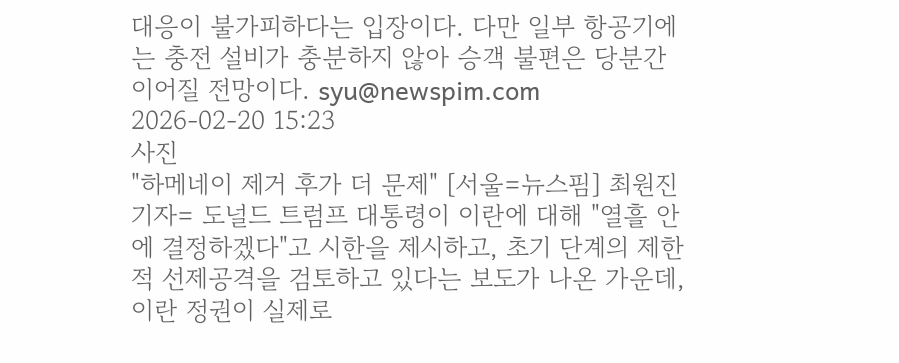대응이 불가피하다는 입장이다. 다만 일부 항공기에는 충전 설비가 충분하지 않아 승객 불편은 당분간 이어질 전망이다. syu@newspim.com 2026-02-20 15:23
사진
"하메네이 제거 후가 더 문제" [서울=뉴스핌] 최원진 기자= 도널드 트럼프 대통령이 이란에 대해 "열흘 안에 결정하겠다"고 시한을 제시하고, 초기 단계의 제한적 선제공격을 검토하고 있다는 보도가 나온 가운데, 이란 정권이 실제로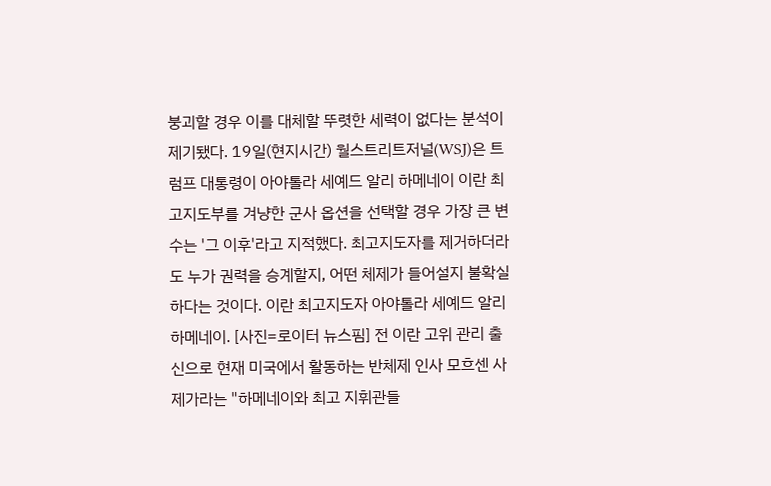붕괴할 경우 이를 대체할 뚜렷한 세력이 없다는 분석이 제기됐다. 19일(현지시간) 월스트리트저널(WSJ)은 트럼프 대통령이 아야톨라 세예드 알리 하메네이 이란 최고지도부를 겨냥한 군사 옵션을 선택할 경우 가장 큰 변수는 '그 이후'라고 지적했다. 최고지도자를 제거하더라도 누가 권력을 승계할지, 어떤 체제가 들어설지 불확실하다는 것이다. 이란 최고지도자 아야톨라 세예드 알리 하메네이. [사진=로이터 뉴스핌] 전 이란 고위 관리 출신으로 현재 미국에서 활동하는 반체제 인사 모흐센 사제가라는 "하메네이와 최고 지휘관들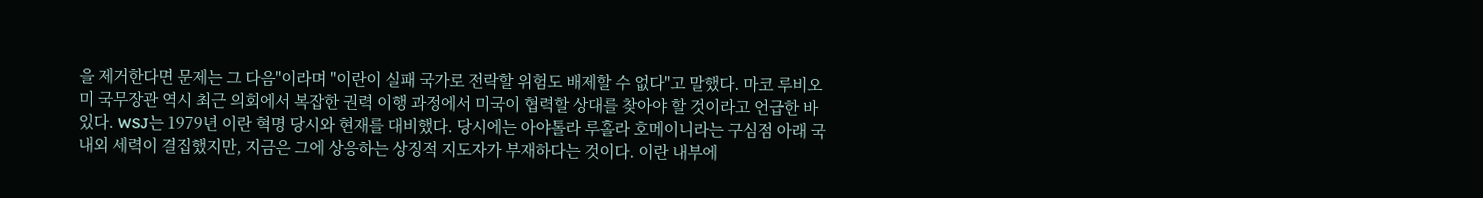을 제거한다면 문제는 그 다음"이라며 "이란이 실패 국가로 전락할 위험도 배제할 수 없다"고 말했다. 마코 루비오 미 국무장관 역시 최근 의회에서 복잡한 권력 이행 과정에서 미국이 협력할 상대를 찾아야 할 것이라고 언급한 바 있다. WSJ는 1979년 이란 혁명 당시와 현재를 대비했다. 당시에는 아야톨라 루홀라 호메이니라는 구심점 아래 국내외 세력이 결집했지만, 지금은 그에 상응하는 상징적 지도자가 부재하다는 것이다. 이란 내부에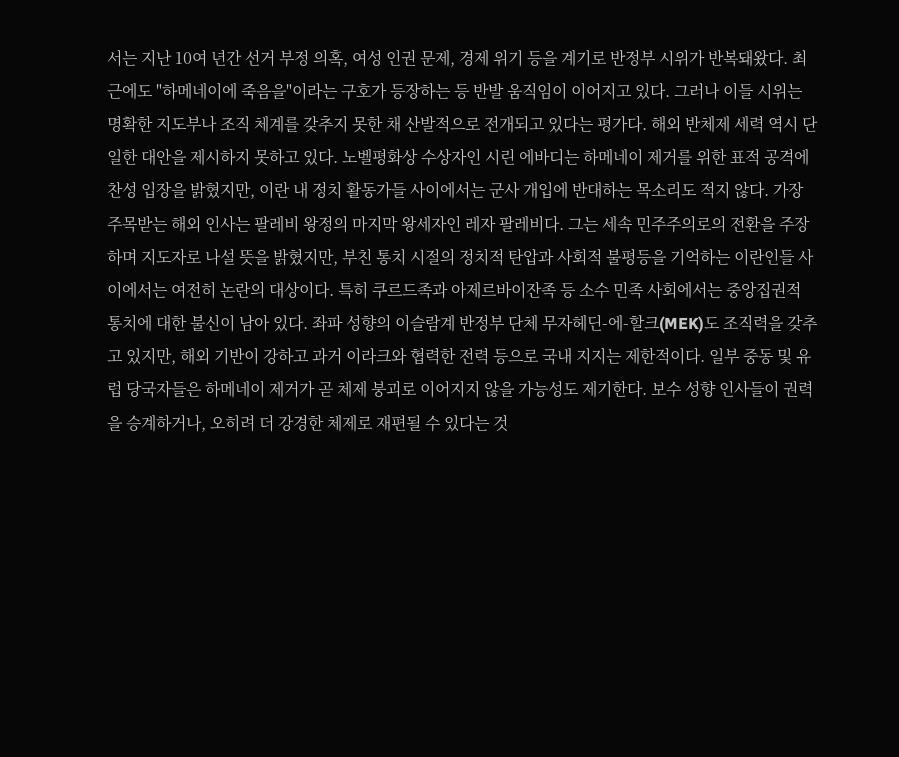서는 지난 10여 년간 선거 부정 의혹, 여성 인권 문제, 경제 위기 등을 계기로 반정부 시위가 반복돼왔다. 최근에도 "하메네이에 죽음을"이라는 구호가 등장하는 등 반발 움직임이 이어지고 있다. 그러나 이들 시위는 명확한 지도부나 조직 체계를 갖추지 못한 채 산발적으로 전개되고 있다는 평가다. 해외 반체제 세력 역시 단일한 대안을 제시하지 못하고 있다. 노벨평화상 수상자인 시린 에바디는 하메네이 제거를 위한 표적 공격에 찬성 입장을 밝혔지만, 이란 내 정치 활동가들 사이에서는 군사 개입에 반대하는 목소리도 적지 않다. 가장 주목받는 해외 인사는 팔레비 왕정의 마지막 왕세자인 레자 팔레비다. 그는 세속 민주주의로의 전환을 주장하며 지도자로 나설 뜻을 밝혔지만, 부친 통치 시절의 정치적 탄압과 사회적 불평등을 기억하는 이란인들 사이에서는 여전히 논란의 대상이다. 특히 쿠르드족과 아제르바이잔족 등 소수 민족 사회에서는 중앙집권적 통치에 대한 불신이 남아 있다. 좌파 성향의 이슬람계 반정부 단체 무자헤딘-에-할크(MEK)도 조직력을 갖추고 있지만, 해외 기반이 강하고 과거 이라크와 협력한 전력 등으로 국내 지지는 제한적이다. 일부 중동 및 유럽 당국자들은 하메네이 제거가 곧 체제 붕괴로 이어지지 않을 가능성도 제기한다. 보수 성향 인사들이 권력을 승계하거나, 오히려 더 강경한 체제로 재편될 수 있다는 것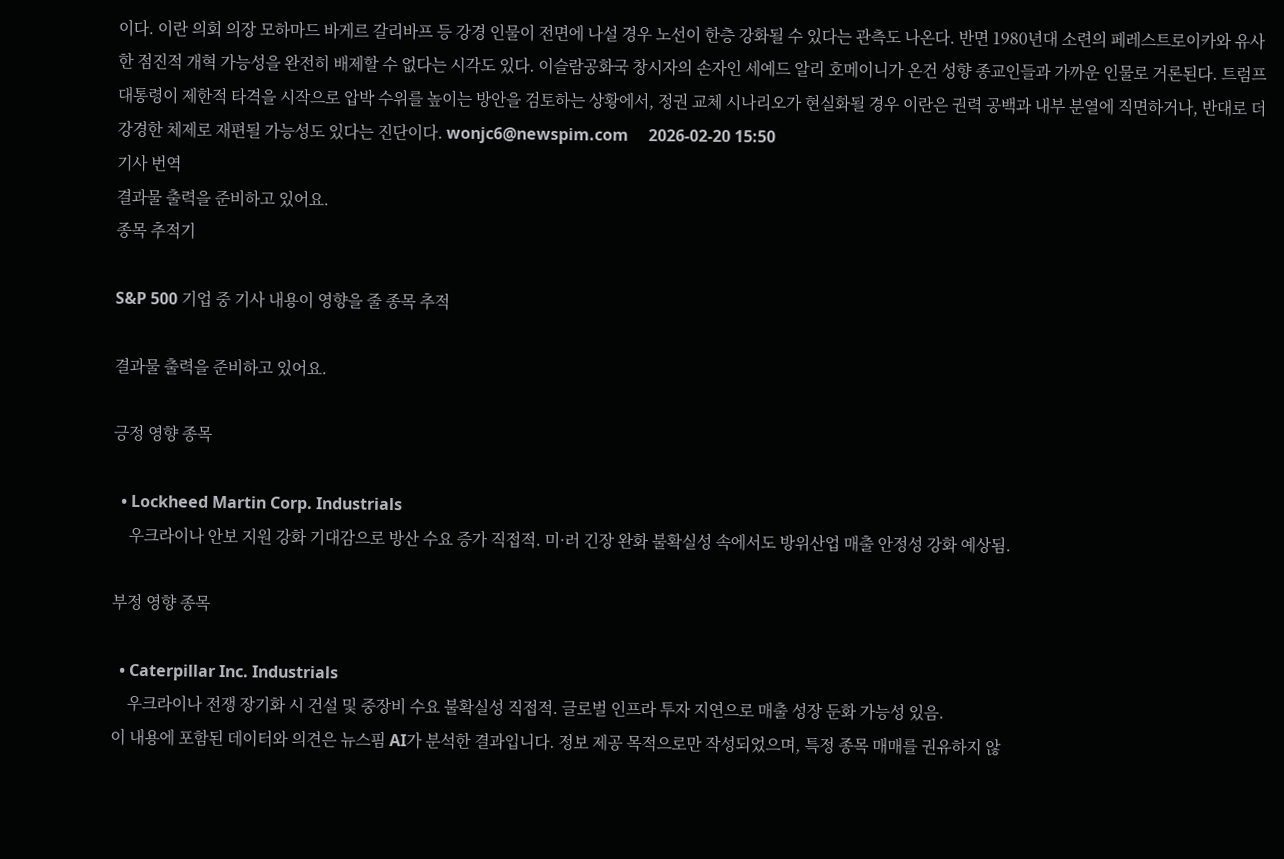이다. 이란 의회 의장 모하마드 바게르 갈리바프 등 강경 인물이 전면에 나설 경우 노선이 한층 강화될 수 있다는 관측도 나온다. 반면 1980년대 소련의 페레스트로이카와 유사한 점진적 개혁 가능성을 완전히 배제할 수 없다는 시각도 있다. 이슬람공화국 창시자의 손자인 세예드 알리 호메이니가 온건 성향 종교인들과 가까운 인물로 거론된다. 트럼프 대통령이 제한적 타격을 시작으로 압박 수위를 높이는 방안을 검토하는 상황에서, 정권 교체 시나리오가 현실화될 경우 이란은 권력 공백과 내부 분열에 직면하거나, 반대로 더 강경한 체제로 재편될 가능성도 있다는 진단이다. wonjc6@newspim.com     2026-02-20 15:50
기사 번역
결과물 출력을 준비하고 있어요.
종목 추적기

S&P 500 기업 중 기사 내용이 영향을 줄 종목 추적

결과물 출력을 준비하고 있어요.

긍정 영향 종목

  • Lockheed Martin Corp. Industrials
    우크라이나 안보 지원 강화 기대감으로 방산 수요 증가 직접적. 미·러 긴장 완화 불확실성 속에서도 방위산업 매출 안정성 강화 예상됨.

부정 영향 종목

  • Caterpillar Inc. Industrials
    우크라이나 전쟁 장기화 시 건설 및 중장비 수요 불확실성 직접적. 글로벌 인프라 투자 지연으로 매출 성장 둔화 가능성 있음.
이 내용에 포함된 데이터와 의견은 뉴스핌 AI가 분석한 결과입니다. 정보 제공 목적으로만 작성되었으며, 특정 종목 매매를 권유하지 않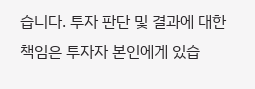습니다. 투자 판단 및 결과에 대한 책임은 투자자 본인에게 있습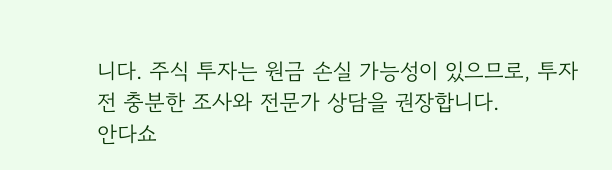니다. 주식 투자는 원금 손실 가능성이 있으므로, 투자 전 충분한 조사와 전문가 상담을 권장합니다.
안다쇼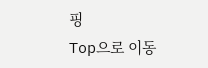핑
Top으로 이동